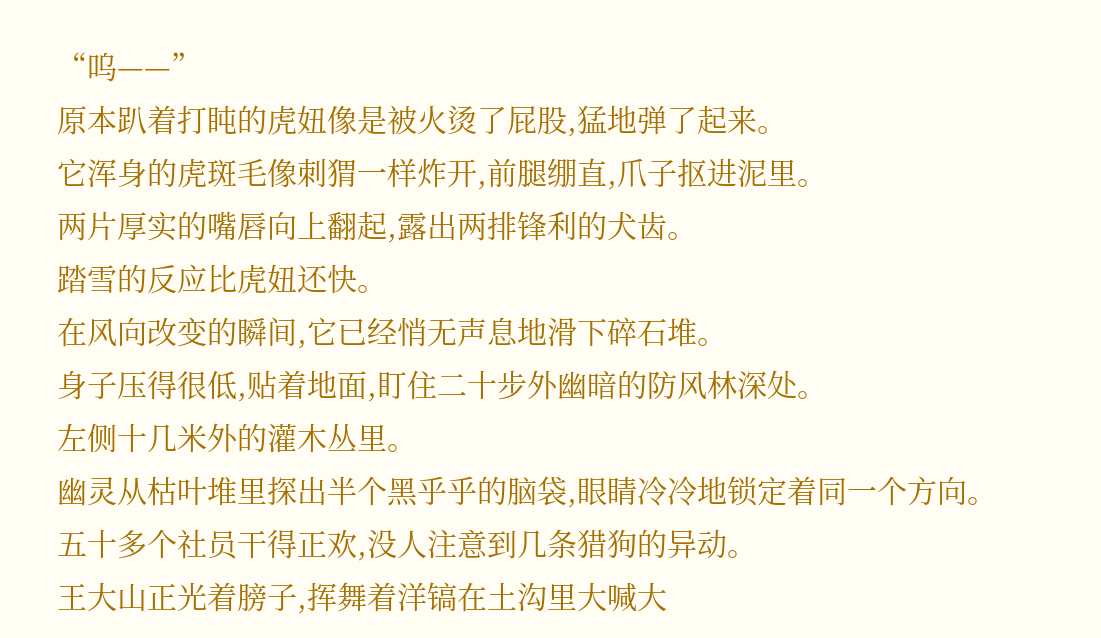“呜——”
原本趴着打盹的虎妞像是被火烫了屁股,猛地弹了起来。
它浑身的虎斑毛像刺猬一样炸开,前腿绷直,爪子抠进泥里。
两片厚实的嘴唇向上翻起,露出两排锋利的犬齿。
踏雪的反应比虎妞还快。
在风向改变的瞬间,它已经悄无声息地滑下碎石堆。
身子压得很低,贴着地面,盯住二十步外幽暗的防风林深处。
左侧十几米外的灌木丛里。
幽灵从枯叶堆里探出半个黑乎乎的脑袋,眼睛冷冷地锁定着同一个方向。
五十多个社员干得正欢,没人注意到几条猎狗的异动。
王大山正光着膀子,挥舞着洋镐在土沟里大喊大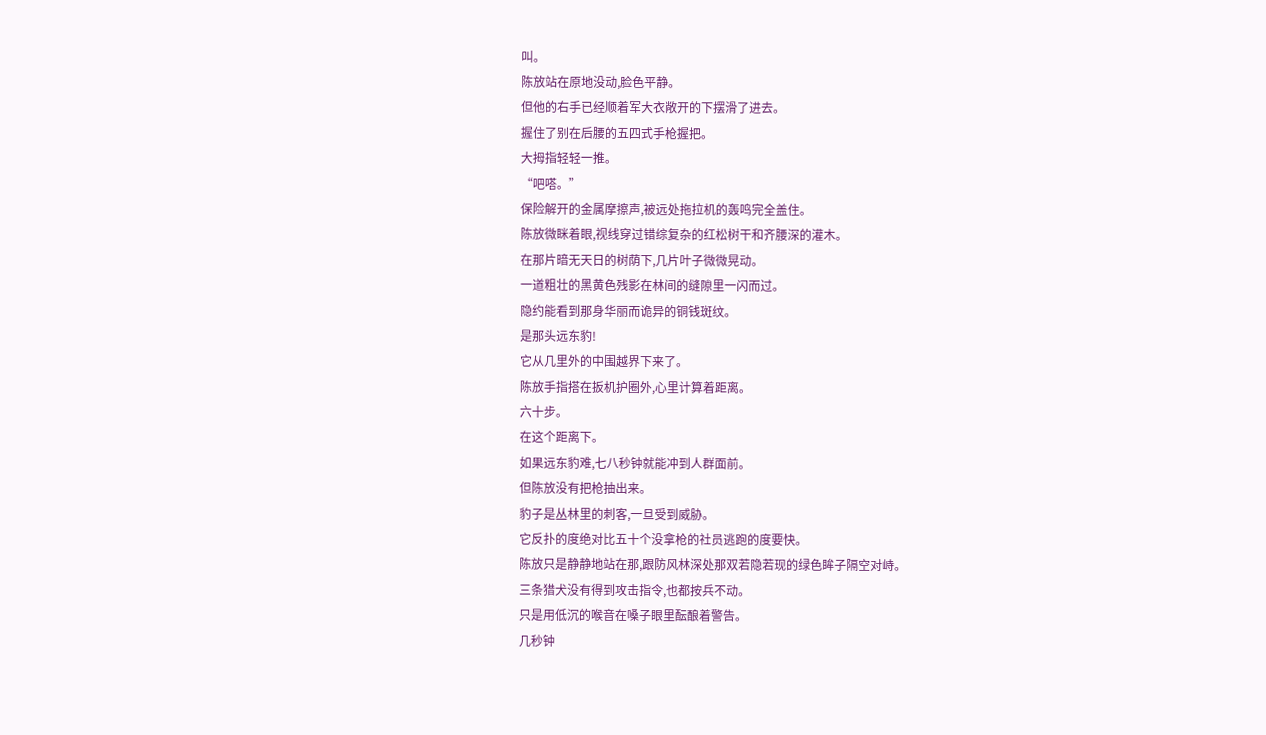叫。
陈放站在原地没动,脸色平静。
但他的右手已经顺着军大衣敞开的下摆滑了进去。
握住了别在后腰的五四式手枪握把。
大拇指轻轻一推。
“吧嗒。”
保险解开的金属摩擦声,被远处拖拉机的轰鸣完全盖住。
陈放微眯着眼,视线穿过错综复杂的红松树干和齐腰深的灌木。
在那片暗无天日的树荫下,几片叶子微微晃动。
一道粗壮的黑黄色残影在林间的缝隙里一闪而过。
隐约能看到那身华丽而诡异的铜钱斑纹。
是那头远东豹!
它从几里外的中围越界下来了。
陈放手指搭在扳机护圈外,心里计算着距离。
六十步。
在这个距离下。
如果远东豹难,七八秒钟就能冲到人群面前。
但陈放没有把枪抽出来。
豹子是丛林里的刺客,一旦受到威胁。
它反扑的度绝对比五十个没拿枪的社员逃跑的度要快。
陈放只是静静地站在那,跟防风林深处那双若隐若现的绿色眸子隔空对峙。
三条猎犬没有得到攻击指令,也都按兵不动。
只是用低沉的喉音在嗓子眼里酝酿着警告。
几秒钟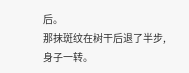后。
那抹斑纹在树干后退了半步,身子一转。